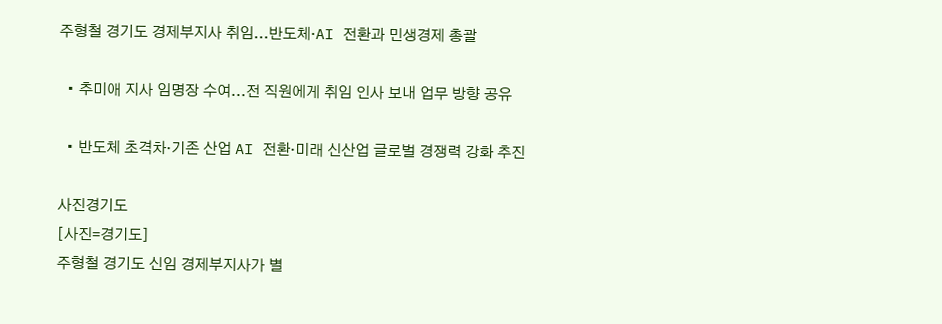주형철 경기도 경제부지사 취임...반도체·AI 전환과 민생경제 총괄

  • 추미애 지사 임명장 수여...전 직원에게 취임 인사 보내 업무 방향 공유

  • 반도체 초격차·기존 산업 AI 전환·미래 신산업 글로벌 경쟁력 강화 추진

사진경기도
[사진=경기도]
주형철 경기도 신임 경제부지사가 별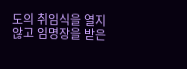도의 취임식을 열지 않고 임명장을 받은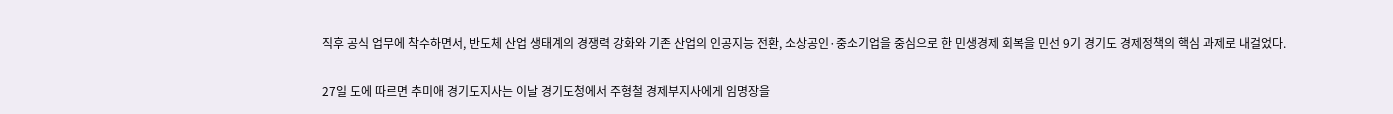직후 공식 업무에 착수하면서, 반도체 산업 생태계의 경쟁력 강화와 기존 산업의 인공지능 전환, 소상공인·중소기업을 중심으로 한 민생경제 회복을 민선 9기 경기도 경제정책의 핵심 과제로 내걸었다.

27일 도에 따르면 추미애 경기도지사는 이날 경기도청에서 주형철 경제부지사에게 임명장을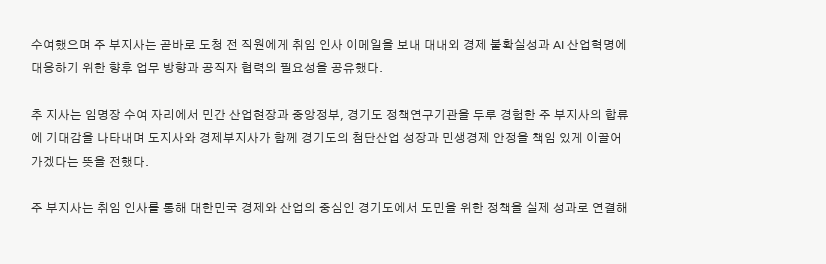수여했으며 주 부지사는 곧바로 도청 전 직원에게 취임 인사 이메일을 보내 대내외 경제 불확실성과 AI 산업혁명에 대응하기 위한 향후 업무 방향과 공직자 협력의 필요성을 공유했다.

추 지사는 임명장 수여 자리에서 민간 산업현장과 중앙정부, 경기도 정책연구기관을 두루 경험한 주 부지사의 합류에 기대감을 나타내며 도지사와 경제부지사가 함께 경기도의 첨단산업 성장과 민생경제 안정을 책임 있게 이끌어가겠다는 뜻을 전했다.

주 부지사는 취임 인사를 통해 대한민국 경제와 산업의 중심인 경기도에서 도민을 위한 정책을 실제 성과로 연결해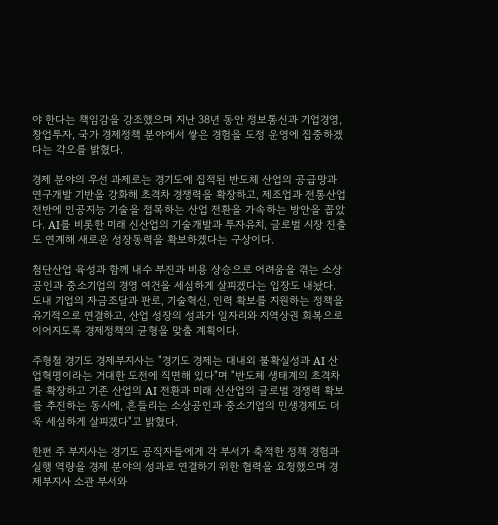야 한다는 책임감을 강조했으며 지난 38년 동안 정보통신과 기업경영, 창업투자, 국가 경제정책 분야에서 쌓은 경험을 도정 운영에 집중하겠다는 각오를 밝혔다.

경제 분야의 우선 과제로는 경기도에 집적된 반도체 산업의 공급망과 연구개발 기반을 강화해 초격차 경쟁력을 확장하고, 제조업과 전통산업 전반에 인공지능 기술을 접목하는 산업 전환을 가속하는 방안을 꼽았다. AI를 비롯한 미래 신산업의 기술개발과 투자유치, 글로벌 시장 진출도 연계해 새로운 성장동력을 확보하겠다는 구상이다.

첨단산업 육성과 함께 내수 부진과 비용 상승으로 어려움을 겪는 소상공인과 중소기업의 경영 여건을 세심하게 살피겠다는 입장도 내놨다. 도내 기업의 자금조달과 판로, 기술혁신, 인력 확보를 지원하는 정책을 유기적으로 연결하고, 산업 성장의 성과가 일자리와 지역상권 회복으로 이어지도록 경제정책의 균형을 맞출 계획이다.

주형철 경기도 경제부지사는 "경기도 경제는 대내외 불확실성과 AI 산업혁명이라는 거대한 도전에 직면해 있다"며 "반도체 생태계의 초격차를 확장하고 기존 산업의 AI 전환과 미래 신산업의 글로벌 경쟁력 확보를 추진하는 동시에, 흔들리는 소상공인과 중소기업의 민생경제도 더욱 세심하게 살피겠다"고 밝혔다.

한편 주 부지사는 경기도 공직자들에게 각 부서가 축적한 정책 경험과 실행 역량을 경제 분야의 성과로 연결하기 위한 협력을 요청했으며 경제부지사 소관 부서와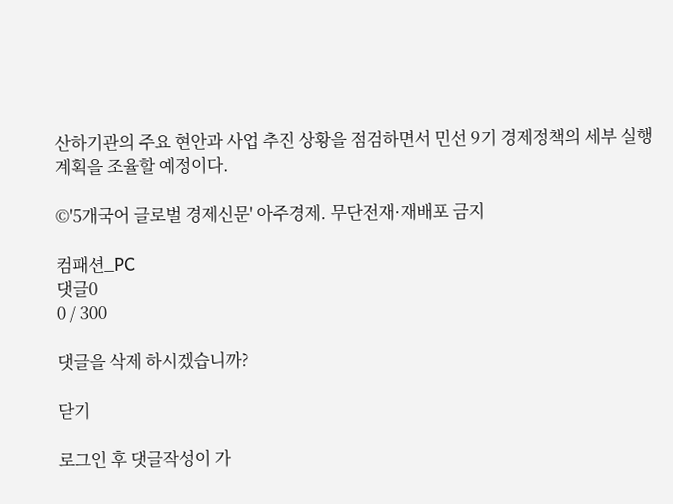산하기관의 주요 현안과 사업 추진 상황을 점검하면서 민선 9기 경제정책의 세부 실행계획을 조율할 예정이다.

©'5개국어 글로벌 경제신문' 아주경제. 무단전재·재배포 금지

컴패션_PC
댓글0
0 / 300

댓글을 삭제 하시겠습니까?

닫기

로그인 후 댓글작성이 가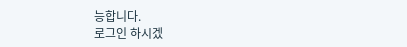능합니다.
로그인 하시겠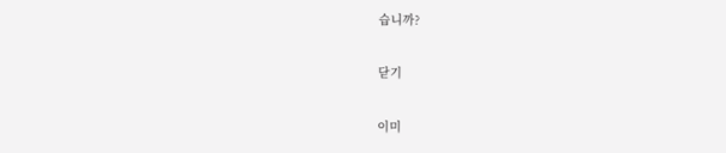습니까?

닫기

이미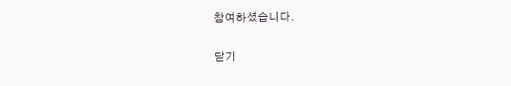참여하셨습니다.

닫기